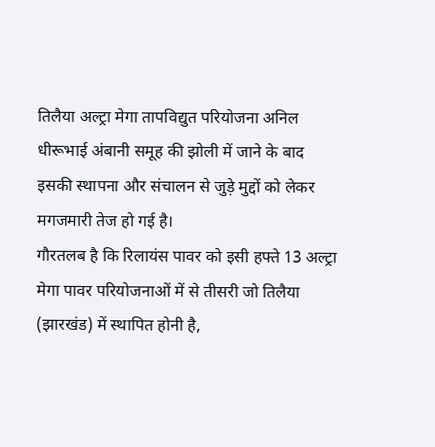तिलैया अल्ट्रा मेगा तापविद्युत परियोजना अनिल धीरूभाई अंबानी समूह की झोली में जाने के बाद इसकी स्थापना और संचालन से जुड़े मुद्दों को लेकर मगजमारी तेज हो गई है।
गौरतलब है कि रिलायंस पावर को इसी हफ्ते 13 अल्ट्रा मेगा पावर परियोजनाओं में से तीसरी जो तिलैया (झारखंड) में स्थापित होनी है,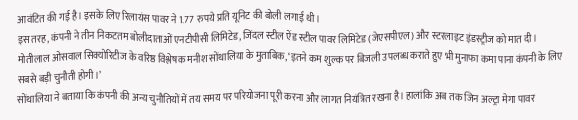आवंटित की गई है। इसके लिए रिलायंस पावर ने 1.77 रुपये प्रति यूनिट की बोली लगाई थी।
इस तरह, कंपनी ने तीन निकटतम बोलीदाताओं एनटीपीसी लिमिटेड, जिंदल स्टील ऐंड स्टील पावर लिमिटेड (जेएसपीएल) और स्टरलाइट इंडस्ट्रीज को मात दी।
मोतीलाल ओसवाल सिक्योरिटीज के वरिष्ठ विश्लेषक मनीश सोंथालिया के मुताबिक, ‘इतने कम शुल्क पर बिजली उपलब्ध कराते हुए भी मुनाफा कमा पाना कंपनी के लिए सबसे बड़ी चुनौती होगी।’
सोंथालिया ने बताया कि कंपनी की अन्य चुनौतियों में तय समय पर परियोजना पूरी करना और लागत नियंत्रित रखना है। हालांकि अब तक जिन अल्ट्रा मेगा पावर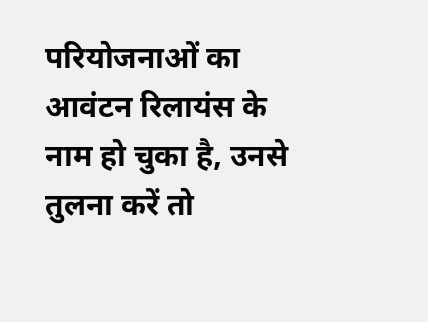परियोजनाओं का आवंटन रिलायंस के नाम हो चुका है, उनसे तुलना करें तो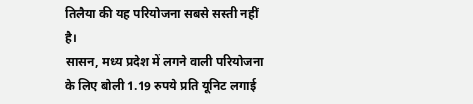तिलैया की यह परियोजना सबसे सस्ती नहीं है।
सासन, मध्य प्रदेश में लगने वाली परियोजना के लिए बोली 1.19 रुपये प्रति यूनिट लगाई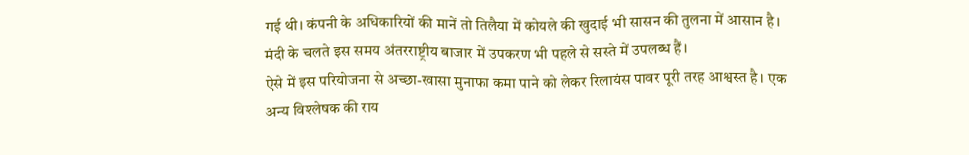गई थी। कंपनी के अधिकारियों की मानें तो तिलैया में कोयले की खुदाई भी सासन की तुलना में आसान है। मंदी के चलते इस समय अंतरराष्ट्रीय बाजार में उपकरण भी पहले से सस्ते में उपलब्ध हैं।
ऐसे में इस परियोजना से अच्छा-खासा मुनाफा कमा पाने को लेकर रिलायंस पावर पूरी तरह आश्वस्त है। एक अन्य विश्लेषक की राय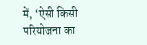में, ‘ऐसी किसी परियोजना का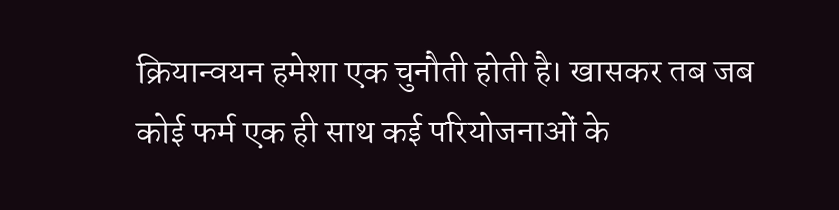क्रियान्वयन हमेशा एक चुनौती होती है। खासकर तब जब कोई फर्म एक ही साथ कई परियोजनाओं के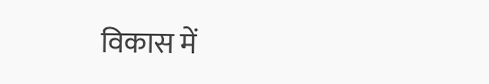विकास में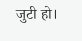जुटी हो।